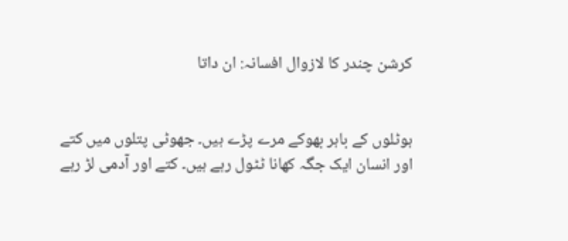کرشن چندر کا لازوال افسانہ: ان داتا


ہوٹلوں کے باہر بھوکے مرے پڑے ہیں۔ جھوٹی پتلوں میں کتے اور انسان ایک جگہ کھانا ٹٹول رہے ہیں۔ کتے اور آدمی لڑ رہے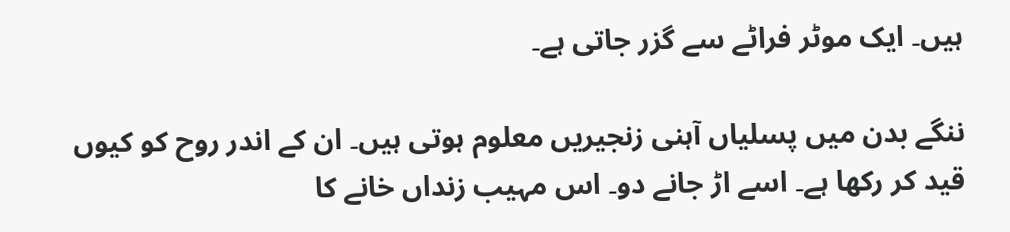ہیں۔ ایک موٹر فراٹے سے گزر جاتی ہے۔

ننگے بدن میں پسلیاں آہنی زنجیریں معلوم ہوتی ہیں۔ ان کے اندر روح کو کیوں قید کر رکھا ہے۔ اسے اڑ جانے دو۔ اس مہیب زنداں خانے کا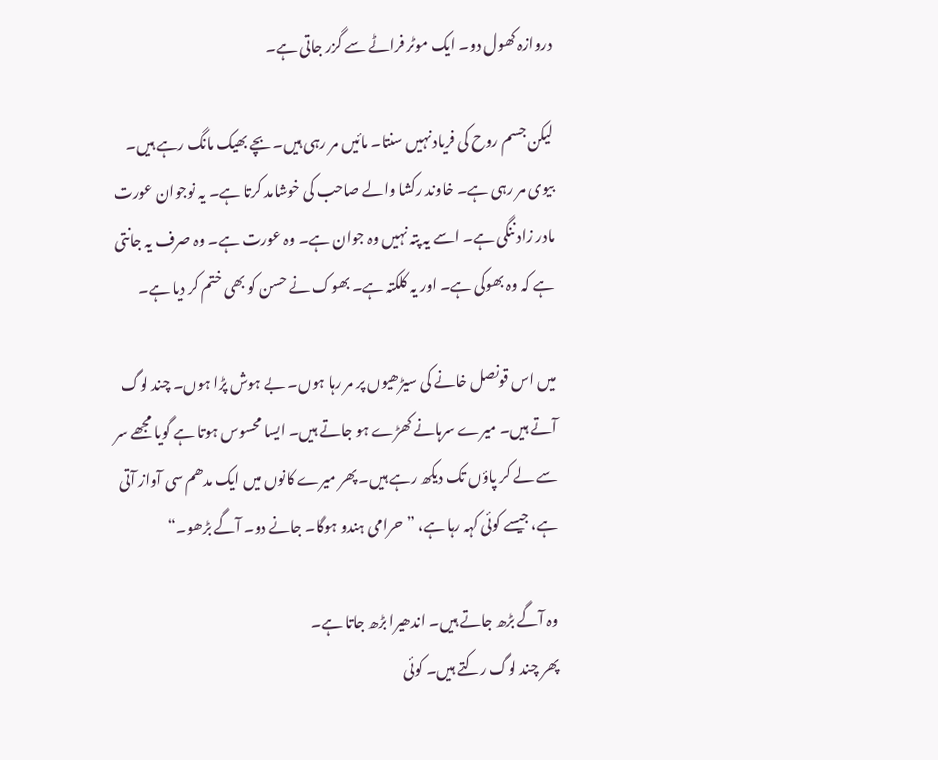دروازہ کھول دو۔ ایک موٹر فراٹے سے گزر جاتی ہے۔

لیکن جسم روح کی فریاد نہیں سنتا۔ مائیں مر رہی ہیں۔ بچے بھیک مانگ رہے ہیں۔ بیوی مر رہی ہے۔ خاوند رکشا والے صاحب کی خوشامد کرتا ہے۔ یہ نوجوان عورت مادر زاد ننگی ہے۔ اسے یہ پتہ نہیں وہ جوان ہے۔ وہ عورت ہے۔ وہ صرف یہ جانتی ہے کہ وہ بھوکی ہے۔ اور یہ کلکتہ ہے۔ بھوک نے حسن کو بھی ختم کر دیا ہے۔

میں اس قونصل خانے کی سیڑھیوں پر مر رہا ہوں۔ بے ہوش پڑا ہوں۔ چند لوگ آتے ہیں۔ میرے سرہانے کھڑے ہو جاتے ہیں۔ ایسا محسوس ہوتا ہے گویا مجھے سر سے لے کر پاؤں تک دیکھ رہے ہیں۔ پھر میرے کانوں میں ایک مدھم سی آواز آتی ہے، جیسے کوئی کہہ رہا ہے، ”حرامی ہندو ہوگا۔ جانے دو۔ آگے بڑھو۔“

وہ آگے بڑھ جاتے ہیں۔ اندھیرا بڑھ جاتا ہے۔
پھر چند لوگ رکتے ہیں۔ کوئی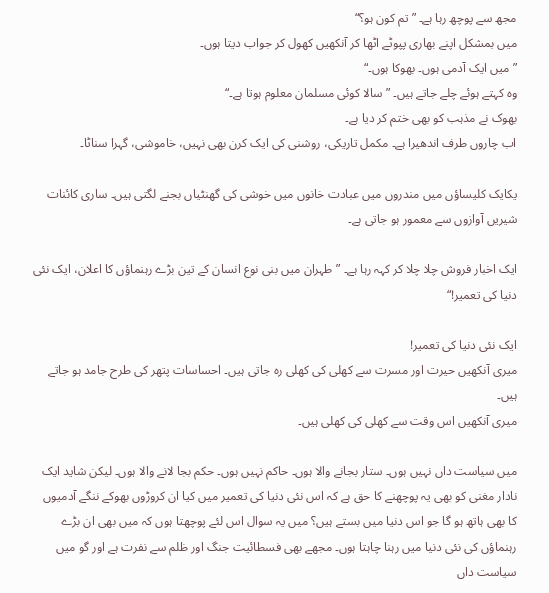مجھ سے پوچھ رہا ہے۔ ”تم کون ہو؟“
میں بمشکل اپنے بھاری پپوٹے اٹھا کر آنکھیں کھول کر جواب دیتا ہوں۔
”میں ایک آدمی ہوں۔ بھوکا ہوں۔“
وہ کہتے ہوئے چلے جاتے ہیں۔ ”سالا کوئی مسلمان معلوم ہوتا ہے۔“
بھوک نے مذہب کو بھی ختم کر دیا ہے۔
اب چاروں طرف اندھیرا ہے۔ مکمل تاریکی، روشنی کی ایک کرن بھی نہیں، خاموشی، گہرا سناٹا۔

یکایک کلیساؤں میں مندروں میں عبادت خانوں میں خوشی کی گھنٹیاں بجنے لگتی ہیں۔ ساری کائنات شیریں آوازوں سے معمور ہو جاتی ہے۔

ایک اخبار فروش چلا چلا کر کہہ رہا ہے۔ ”طہران میں بنی نوع انسان کے تین بڑے رہنماؤں کا اعلان، ایک نئی دنیا کی تعمیر!“

ایک نئی دنیا کی تعمیر!
میری آنکھیں حیرت اور مسرت سے کھلی کی کھلی رہ جاتی ہیں۔ احساسات پتھر کی طرح جامد ہو جاتے ہیں۔
میری آنکھیں اس وقت سے کھلی کی کھلی ہیں۔

میں سیاست داں نہیں ہوں۔ ستار بجانے والا ہوں۔ حاکم نہیں ہوں۔ حکم بجا لانے والا ہوں۔ لیکن شاید ایک نادار مغنی کو بھی یہ پوچھنے کا حق ہے کہ اس نئی دنیا کی تعمیر میں کیا ان کروڑوں بھوکے ننگے آدمیوں کا بھی ہاتھ ہو گا جو اس دنیا میں بستے ہیں؟ میں یہ سوال اس لئے پوچھتا ہوں کہ میں بھی ان بڑے رہنماؤں کی نئی دنیا میں رہنا چاہتا ہوں۔ مجھے بھی فسطائیت جنگ اور ظلم سے نفرت ہے اور گو میں سیاست داں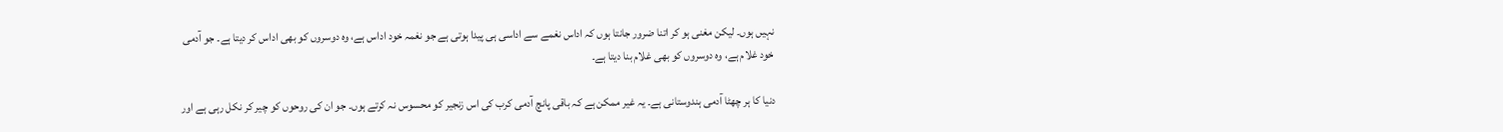نہیں ہوں۔ لیکن مغنی ہو کر اتنا ضرور جانتا ہوں کہ اداس نغمے سے اداسی ہی پیدا ہوتی ہے جو نغمہ خود اداس ہے، وہ دوسروں کو بھی اداس کر دیتا ہے۔ جو آدمی خود غلام ہے، وہ دوسروں کو بھی غلام بنا دیتا ہے۔

دنیا کا ہر چھٹا آدمی ہندوستانی ہے۔ یہ غیر ممکن ہے کہ باقی پانچ آدمی کرب کی اس زنجیر کو محسوس نہ کرتے ہوں۔ جو ان کی روحوں کو چیر کر نکل رہی ہے اور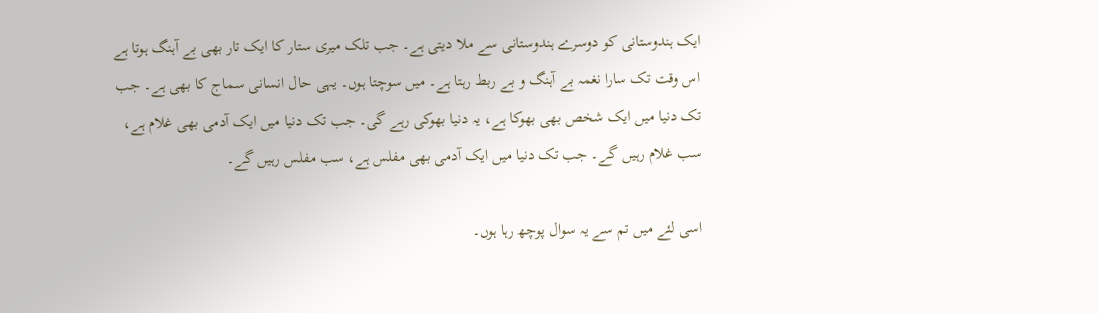ایک ہندوستانی کو دوسرے ہندوستانی سے ملا دیتی ہے۔ جب تلک میری ستار کا ایک تار بھی بے آہنگ ہوتا ہے اس وقت تک سارا نغمہ بے آہنگ و بے ربط رہتا ہے۔ میں سوچتا ہوں۔ یہی حال انسانی سماج کا بھی ہے۔ جب تک دنیا میں ایک شخص بھی بھوکا ہے، یہ دنیا بھوکی رہے گی۔ جب تک دنیا میں ایک آدمی بھی غلام ہے، سب غلام رہیں گے۔ جب تک دنیا میں ایک آدمی بھی مفلس ہے، سب مفلس رہیں گے۔

اسی لئے میں تم سے یہ سوال پوچھ رہا ہوں۔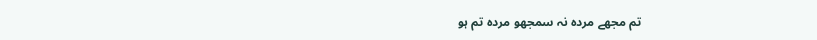تم مجھے مردہ نہ سمجھو مردہ تم ہو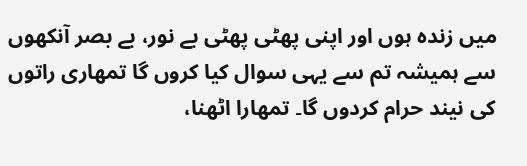میں زندہ ہوں اور اپنی پھٹی پھٹی بے نور، بے بصر آنکھوں سے ہمیشہ تم سے یہی سوال کیا کروں گا تمھاری راتوں کی نیند حرام کردوں گا۔ تمھارا اٹھنا،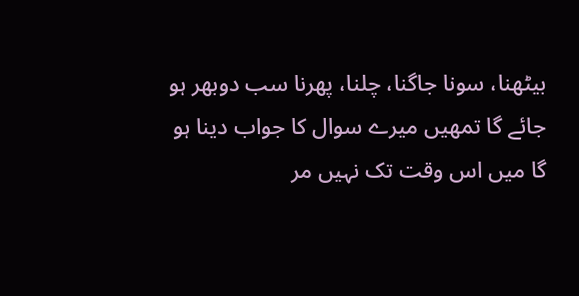بیٹھنا، سونا جاگنا، چلنا، پھرنا سب دوبھر ہو جائے گا تمھیں میرے سوال کا جواب دینا ہو گا میں اس وقت تک نہیں مر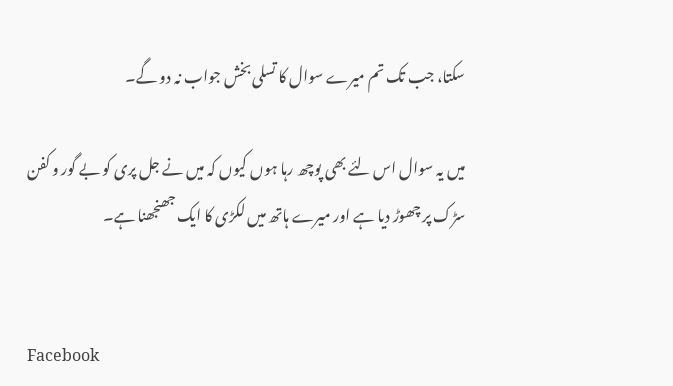سکتا، جب تک تم میرے سوال کا تسلی بخش جواب نہ دو گے۔

میں یہ سوال اس لئے بھی پوچھ رہا ہوں کیوں کہ میں نے جل پری کو بے گور و کفن سڑک پر چھوڑ دیا ہے اور میرے ہاتھ میں لکڑی کا ایک جھنجھنا ہے۔


Facebook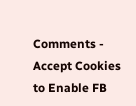Comments - Accept Cookies to Enable FB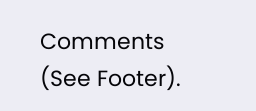Comments (See Footer).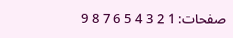صفحات: 1 2 3 4 5 6 7 8 9